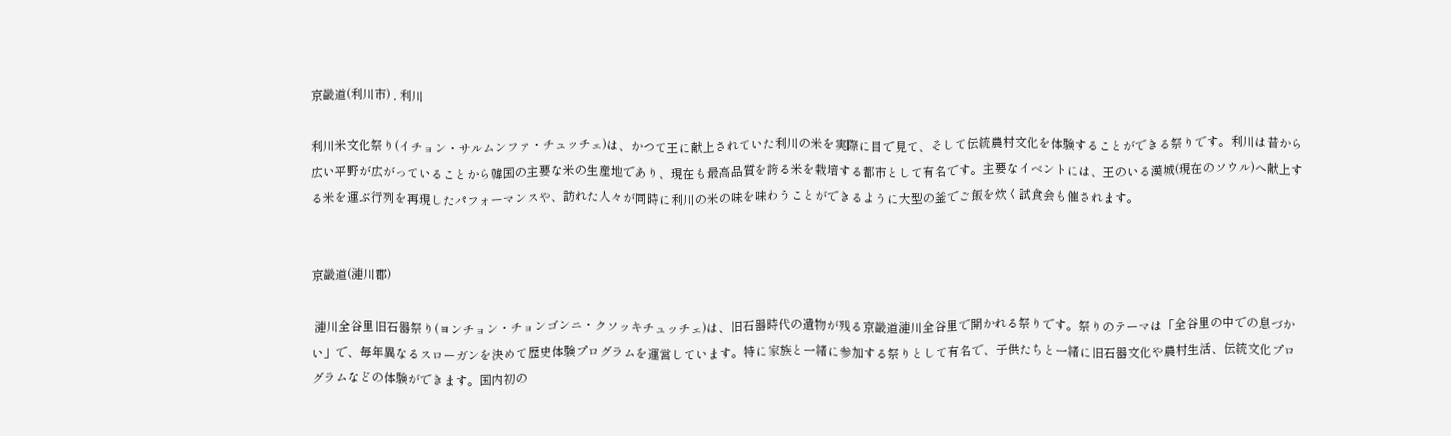京畿道(利川市) , 利川

利川米文化祭り(イチョン・サルムンファ・チュッチェ)は、かつて王に献上されていた利川の米を実際に目で見て、そして伝統農村文化を体験することができる祭りです。利川は昔から広い平野が広がっていることから韓国の主要な米の生産地であり、現在も最高品質を誇る米を栽培する都市として有名です。主要なイベントには、王のいる漢城(現在のソウル)へ献上する米を運ぶ行列を再現したパフォーマンスや、訪れた人々が同時に利川の米の味を味わうことができるように大型の釜でご飯を炊く試食会も催されます。


京畿道(漣川郡)

 漣川全谷里旧石器祭り(ヨンチョン・チョンゴンニ・クソッキチュッチェ)は、旧石器時代の遺物が残る京畿道漣川全谷里で開かれる祭りです。祭りのテーマは「全谷里の中での息づかい」で、毎年異なるスローガンを決めて歴史体験プログラムを運営しています。特に家族と一緒に参加する祭りとして有名で、子供たちと一緒に旧石器文化や農村生活、伝統文化プログラムなどの体験ができます。国内初の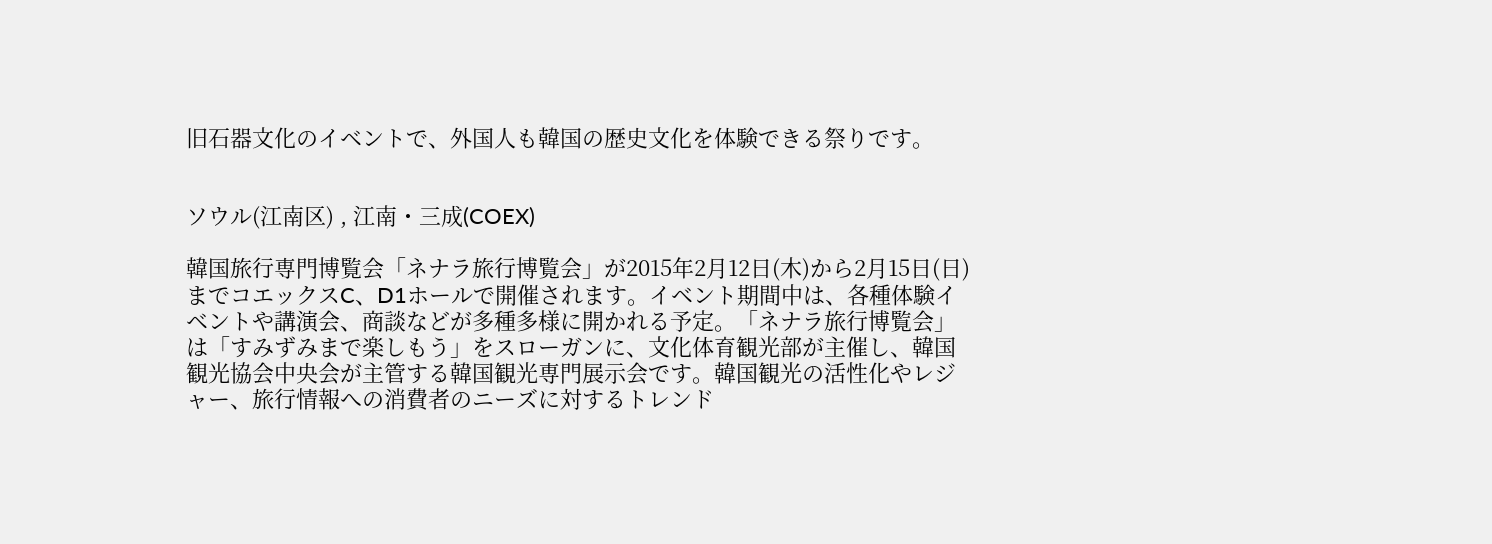旧石器文化のイベントで、外国人も韓国の歴史文化を体験できる祭りです。


ソウル(江南区) , 江南・三成(COEX)

韓国旅行専門博覧会「ネナラ旅行博覧会」が2015年2月12日(木)から2月15日(日)までコエックスC、D1ホールで開催されます。イベント期間中は、各種体験イベントや講演会、商談などが多種多様に開かれる予定。「ネナラ旅行博覧会」は「すみずみまで楽しもう」をスローガンに、文化体育観光部が主催し、韓国観光協会中央会が主管する韓国観光専門展示会です。韓国観光の活性化やレジャー、旅行情報への消費者のニーズに対するトレンド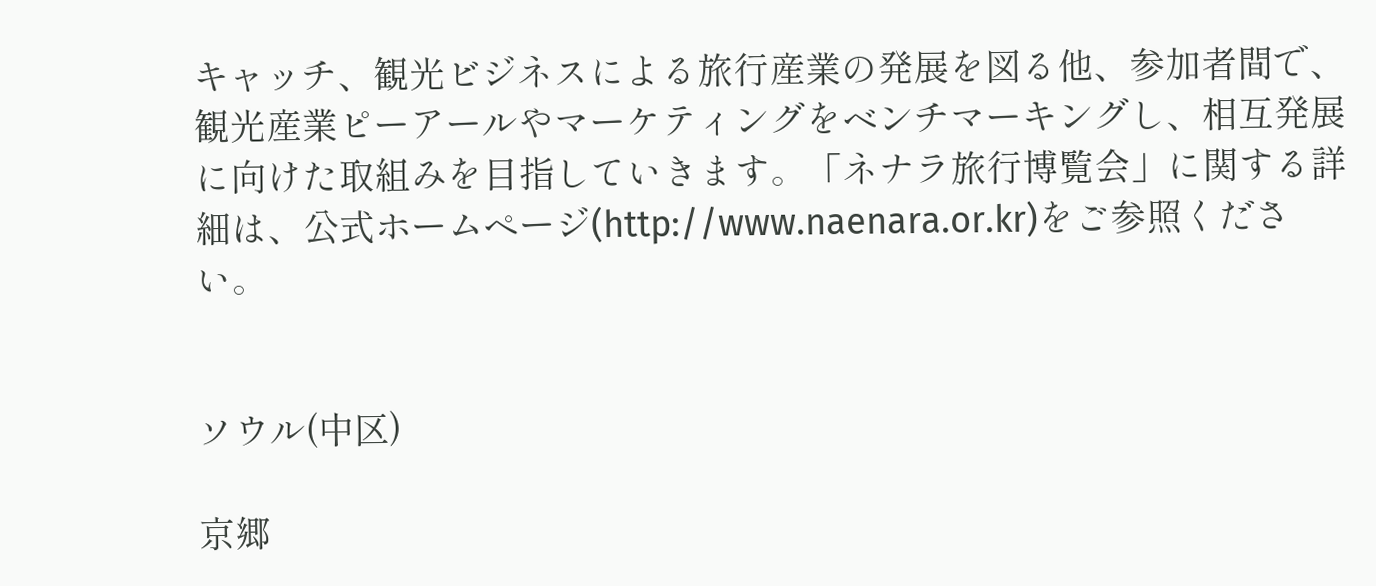キャッチ、観光ビジネスによる旅行産業の発展を図る他、参加者間で、観光産業ピーアールやマーケティングをベンチマーキングし、相互発展に向けた取組みを目指していきます。「ネナラ旅行博覧会」に関する詳細は、公式ホームページ(http://www.naenara.or.kr)をご参照ください。


ソウル(中区)

京郷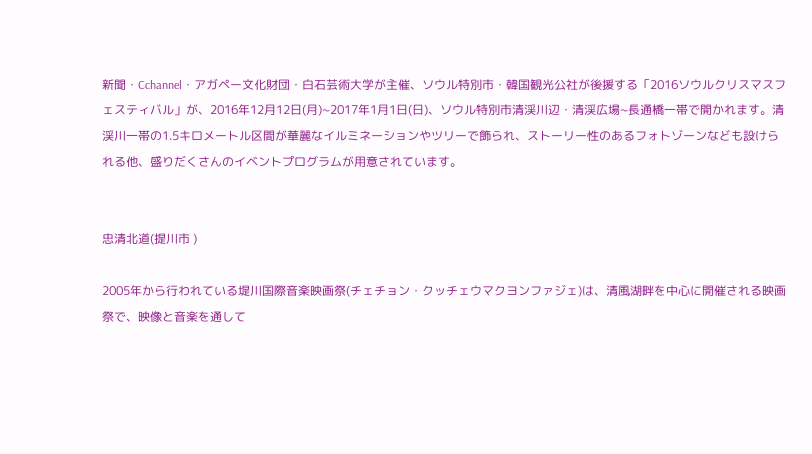新聞・Cchannel・アガペー文化財団・白石芸術大学が主催、ソウル特別市・韓国観光公社が後援する「2016ソウルクリスマスフェスティバル」が、2016年12月12日(月)~2017年1月1日(日)、ソウル特別市清渓川辺・清渓広場~長通橋一帯で開かれます。清渓川一帯の1.5キロメートル区間が華麗なイルミネーションやツリーで飾られ、ストーリー性のあるフォトゾーンなども設けられる他、盛りだくさんのイベントプログラムが用意されています。


忠清北道(提川市 )

2005年から行われている堤川国際音楽映画祭(チェチョン・クッチェウマクヨンファジェ)は、清風湖畔を中心に開催される映画祭で、映像と音楽を通して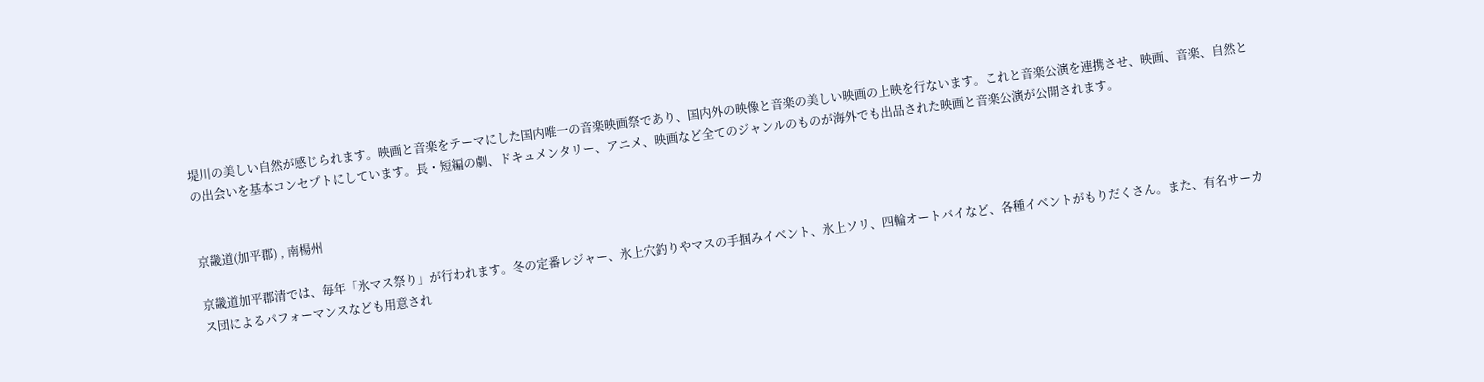堤川の美しい自然が感じられます。映画と音楽をテーマにした国内唯一の音楽映画祭であり、国内外の映像と音楽の美しい映画の上映を行ないます。これと音楽公演を連携させ、映画、音楽、自然との出会いを基本コンセプトにしています。長・短編の劇、ドキュメンタリー、アニメ、映画など全てのジャンルのものが海外でも出品された映画と音楽公演が公開されます。


京畿道(加平郡) , 南楊州

京畿道加平郡清では、毎年「氷マス祭り」が行われます。冬の定番レジャー、氷上穴釣りやマスの手掴みイベント、氷上ソリ、四輪オートバイなど、各種イベントがもりだくさん。また、有名サーカス団によるパフォーマンスなども用意され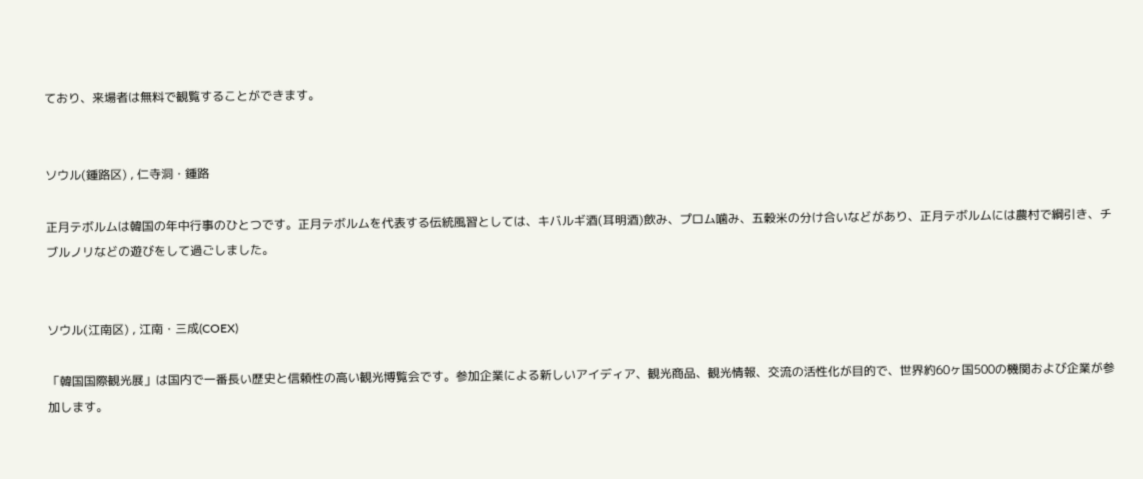ており、来場者は無料で観覧することができます。


ソウル(鍾路区) , 仁寺洞・鍾路

正月テボルムは韓国の年中行事のひとつです。正月テボルムを代表する伝統風習としては、キバルギ酒(耳明酒)飲み、プロム噛み、五穀米の分け合いなどがあり、正月テボルムには農村で綱引き、チブルノリなどの遊びをして過ごしました。


ソウル(江南区) , 江南・三成(COEX)

「韓国国際観光展」は国内で一番長い歴史と信頼性の高い観光博覧会です。参加企業による新しいアイディア、観光商品、観光情報、交流の活性化が目的で、世界約60ヶ国500の機関および企業が参加します。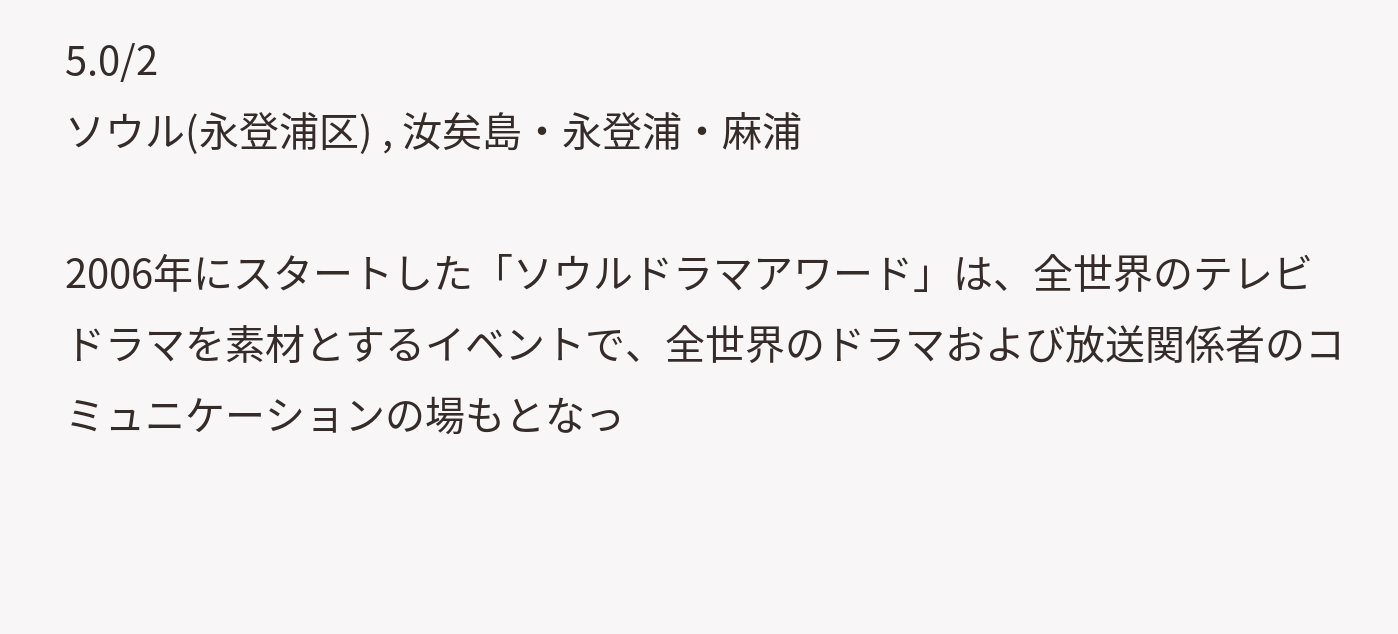5.0/2
ソウル(永登浦区) , 汝矣島・永登浦・麻浦

2006年にスタートした「ソウルドラマアワード」は、全世界のテレビドラマを素材とするイベントで、全世界のドラマおよび放送関係者のコミュニケーションの場もとなっ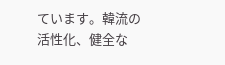ています。韓流の活性化、健全な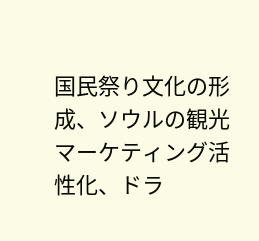国民祭り文化の形成、ソウルの観光マーケティング活性化、ドラ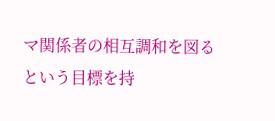マ関係者の相互調和を図るという目標を持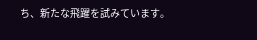ち、新たな飛躍を試みています。